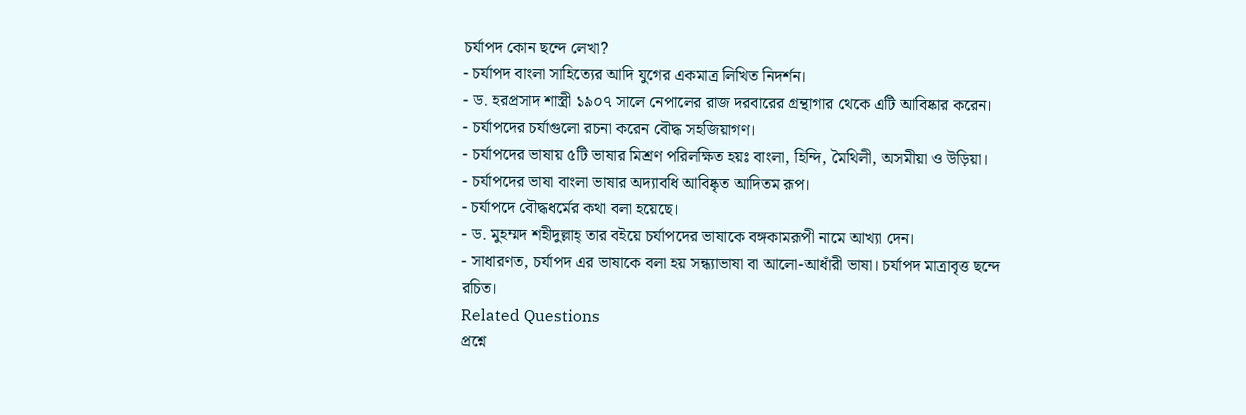চর্যাপদ কোন ছন্দে লেখা?
- চর্যাপদ বাংলা সাহিত্যের আদি যুগের একমাত্র লিখিত নিদর্শন।
- ড. হরপ্রসাদ শাস্ত্রী ১৯০৭ সালে নেপালের রাজ দরবারের গ্রন্থাগার থেকে এটি আবিষ্কার করেন।
- চর্যাপদের চর্যাগুলো রচনা করেন বৌদ্ধ সহজিয়াগণ।
- চর্যাপদের ভাষায় ৫টি ভাষার মিশ্রণ পরিলক্ষিত হয়ঃ বাংলা, হিন্দি, মৈথিলী, অসমীয়া ও উড়িয়া।
- চর্যাপদের ভাষা বাংলা ভাষার অদ্যাবধি আবিষ্কৃত আদিতম রূপ।
- চর্যাপদে বৌদ্ধধর্মের কথা বলা হয়েছে।
- ড. মুহম্মদ শহীদুল্লাহ্ তার বইয়ে চর্যাপদের ভাষাকে বঙ্গকামরূপী নামে আখ্যা দেন।
- সাধারণত, চর্যাপদ এর ভাষাকে বলা হয় সন্ধ্যাভাষা বা আলো-আধাঁরী ভাষা। চর্যাপদ মাত্রাবৃত্ত ছন্দে রচিত।
Related Questions
প্রশ্নে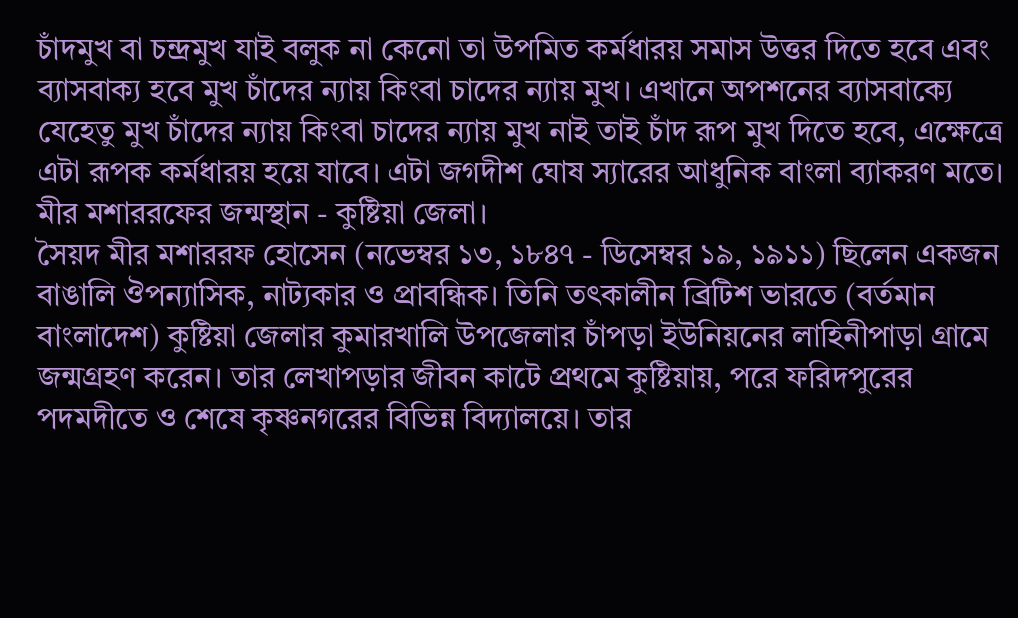চাঁদমুখ বা চন্দ্রমুখ যাই বলুক না কেনো তা উপমিত কর্মধারয় সমাস উত্তর দিতে হবে এবং ব্যাসবাক্য হবে মুখ চাঁদের ন্যায় কিংবা চাদের ন্যায় মুখ। এখানে অপশনের ব্যাসবাক্যে যেহেতু মুখ চাঁদের ন্যায় কিংবা চাদের ন্যায় মুখ নাই তাই চাঁদ রূপ মুখ দিতে হবে, এক্ষেত্রে এটা রূপক কর্মধারয় হয়ে যাবে। এটা জগদীশ ঘোষ স্যারের আধুনিক বাংলা ব্যাকরণ মতে।
মীর মশাররফের জন্মস্থান - কুষ্টিয়া জেলা।
সৈয়দ মীর মশাররফ হোসেন (নভেম্বর ১৩, ১৮৪৭ - ডিসেম্বর ১৯, ১৯১১) ছিলেন একজন বাঙালি ঔপন্যাসিক, নাট্যকার ও প্রাবন্ধিক। তিনি তৎকালীন ব্রিটিশ ভারতে (বর্তমান বাংলাদেশ) কুষ্টিয়া জেলার কুমারখালি উপজেলার চাঁপড়া ইউনিয়নের লাহিনীপাড়া গ্রামে জন্মগ্রহণ করেন। তার লেখাপড়ার জীবন কাটে প্রথমে কুষ্টিয়ায়, পরে ফরিদপুরের পদমদীতে ও শেষে কৃষ্ণনগরের বিভিন্ন বিদ্যালয়ে। তার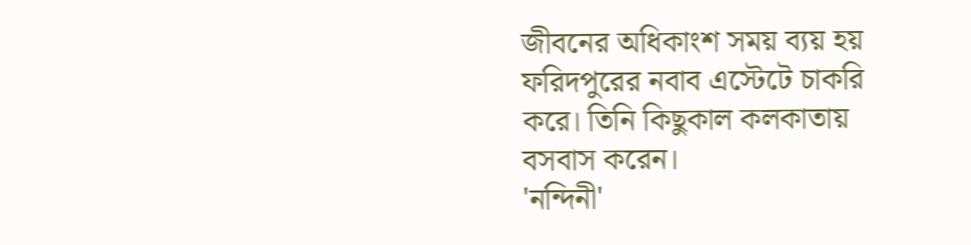জীবনের অধিকাংশ সময় ব্যয় হয় ফরিদপুরের নবাব এস্টেটে চাকরি করে। তিনি কিছুকাল কলকাতায় বসবাস করেন।
'নন্দিনী'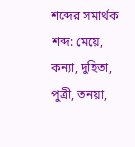শব্দের সমার্থক শব্দ: মেয়ে, কন্যা, দুহিতা, পুত্রী, তনয়া,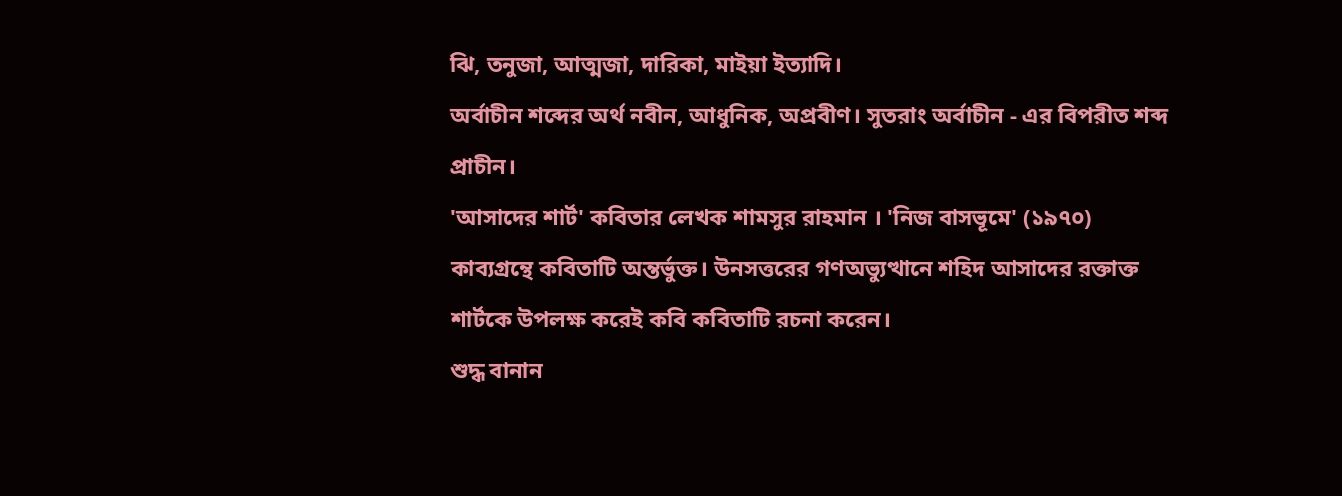ঝি, তনুজা, আত্মজা, দারিকা, মাইয়া ইত্যাদি।
অর্বাচীন শব্দের অর্থ নবীন, আধুনিক, অপ্রবীণ। সুতরাং অর্বাচীন - এর বিপরীত শব্দ প্রাচীন।
'আসাদের শার্ট' কবিতার লেখক শামসুর রাহমান । 'নিজ বাসভূমে' (১৯৭০) কাব্যগ্রন্থে কবিতাটি অন্তর্ভুক্ত। উনসত্তরের গণঅভ্যুত্থানে শহিদ আসাদের রক্তাক্ত শার্টকে উপলক্ষ করেই কবি কবিতাটি রচনা করেন।
শুদ্ধ বানান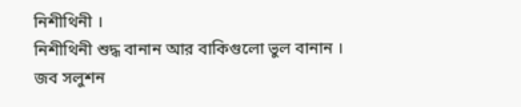নিশীথিনী ।
নিশীথিনী শুদ্ধ বানান আর বাকিগুলো ভুল বানান ।
জব সলুশন